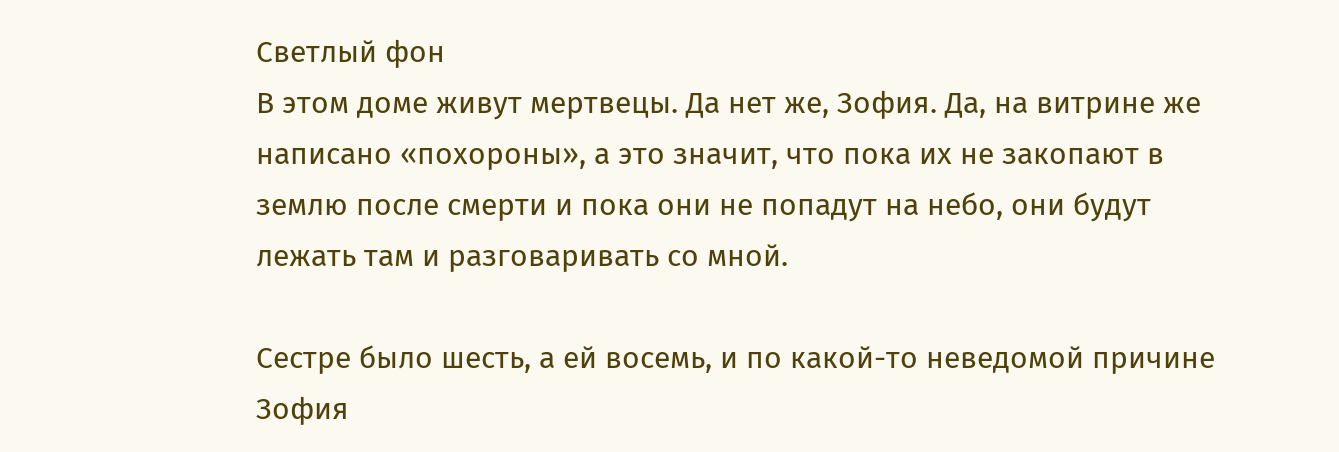Светлый фон
В этом доме живут мертвецы. Да нет же, Зофия. Да, на витрине же написано «похороны», а это значит, что пока их не закопают в землю после смерти и пока они не попадут на небо, они будут лежать там и разговаривать со мной.

Сестре было шесть, а ей восемь, и по какой-то неведомой причине Зофия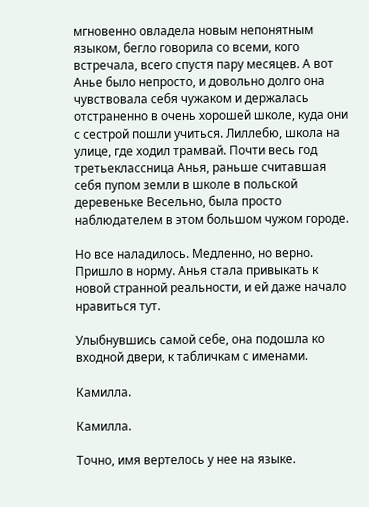мгновенно овладела новым непонятным языком, бегло говорила со всеми, кого встречала, всего спустя пару месяцев. А вот Анье было непросто, и довольно долго она чувствовала себя чужаком и держалась отстраненно в очень хорошей школе, куда они с сестрой пошли учиться. Лиллебю, школа на улице, где ходил трамвай. Почти весь год третьеклассница Анья, раньше считавшая себя пупом земли в школе в польской деревеньке Весельно, была просто наблюдателем в этом большом чужом городе.

Но все наладилось. Медленно, но верно. Пришло в норму. Анья стала привыкать к новой странной реальности, и ей даже начало нравиться тут.

Улыбнувшись самой себе, она подошла ко входной двери, к табличкам с именами.

Камилла.

Камилла.

Точно, имя вертелось у нее на языке.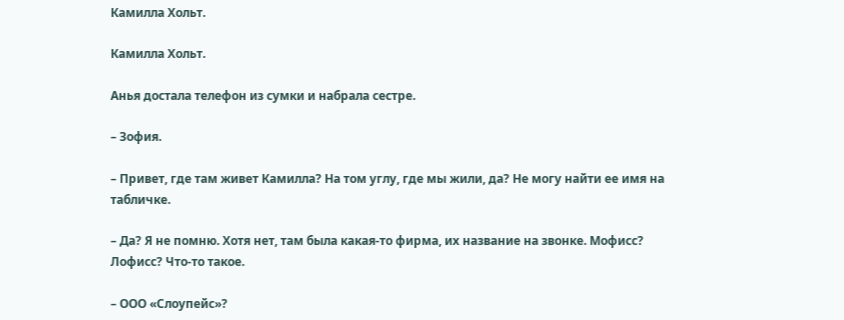Камилла Хольт.

Камилла Хольт.

Анья достала телефон из сумки и набрала сестре.

– Зофия.

– Привет, где там живет Камилла? На том углу, где мы жили, да? Не могу найти ее имя на табличке.

– Да? Я не помню. Хотя нет, там была какая-то фирма, их название на звонке. Мофисс? Лофисс? Что-то такое.

– ООО «Слоупейс»?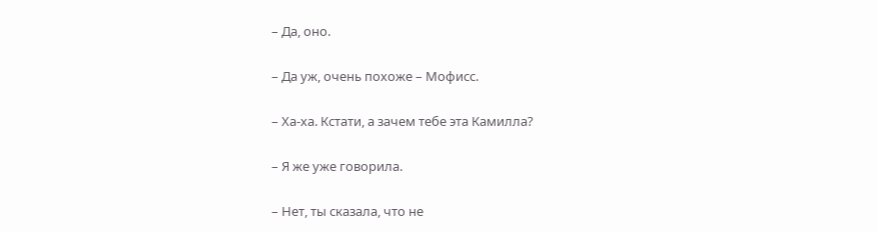– Да, оно.

– Да уж, очень похоже – Мофисс.

– Ха-ха. Кстати, а зачем тебе эта Камилла?

– Я же уже говорила.

– Нет, ты сказала, что не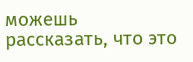можешь рассказать, что это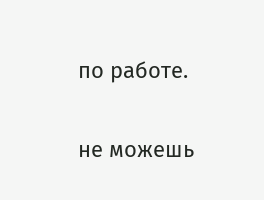по работе.

не можешь